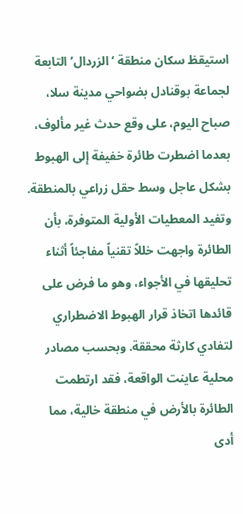استيقظ سكان منطقة ‘الزردال’ التابعة لجماعة بوقنادل بضواحي مدينة سلا، صباح اليوم، على وقع حدث غير مألوف، بعدما اضطرت طائرة خفيفة إلى الهبوط بشكل عاجل وسط حقل زراعي بالمنطقة.
وتفيد المعطيات الأولية المتوفرة، بأن الطائرة واجهت خللاً تقنياً مفاجئاً أثناء تحليقها في الأجواء، وهو ما فرض على قائدها اتخاذ قرار الهبوط الاضطراري لتفادي كارثة محققة. وبحسب مصادر محلية عاينت الواقعة، فقد ارتطمت الطائرة بالأرض في منطقة خالية، مما أدى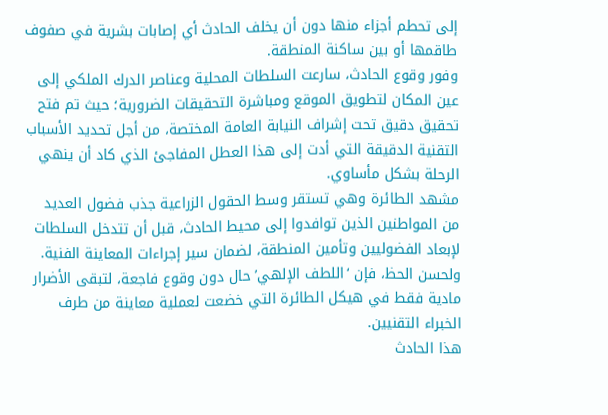إلى تحطم أجزاء منها دون أن يخلف الحادث أي إصابات بشرية في صفوف طاقمها أو بين ساكنة المنطقة.
وفور وقوع الحادث، سارعت السلطات المحلية وعناصر الدرك الملكي إلى عين المكان لتطويق الموقع ومباشرة التحقيقات الضرورية؛ حيث تم فتح تحقيق دقيق تحت إشراف النيابة العامة المختصة، من أجل تحديد الأسباب التقنية الدقيقة التي أدت إلى هذا العطل المفاجئ الذي كاد أن ينهي الرحلة بشكل مأساوي.
مشهد الطائرة وهي تستقر وسط الحقول الزراعية جذب فضول العديد من المواطنين الذين توافدوا إلى محيط الحادث، قبل أن تتدخل السلطات لإبعاد الفضوليين وتأمين المنطقة، لضمان سير إجراءات المعاينة الفنية. ولحسن الحظ، فإن ‘اللطف الإلهي’ حال دون وقوع فاجعة، لتبقى الأضرار مادية فقط في هيكل الطائرة التي خضعت لعملية معاينة من طرف الخبراء التقنيين.
هذا الحادث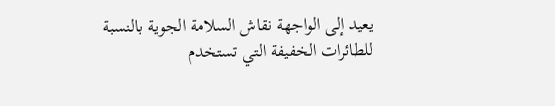يعيد إلى الواجهة نقاش السلامة الجوية بالنسبة للطائرات الخفيفة التي تستخدم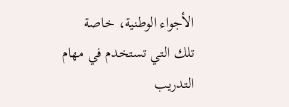الأجواء الوطنية، خاصة تلك التي تستخدم في مهام التدريب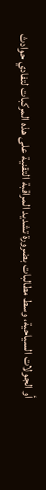أو الجولات السياحية، وسط مطالبات بضرورة تشديد المراقبة التقنية على هذه المركبات لتفادي حوادث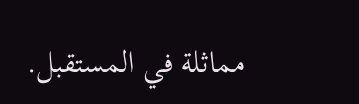مماثلة في المستقبل.